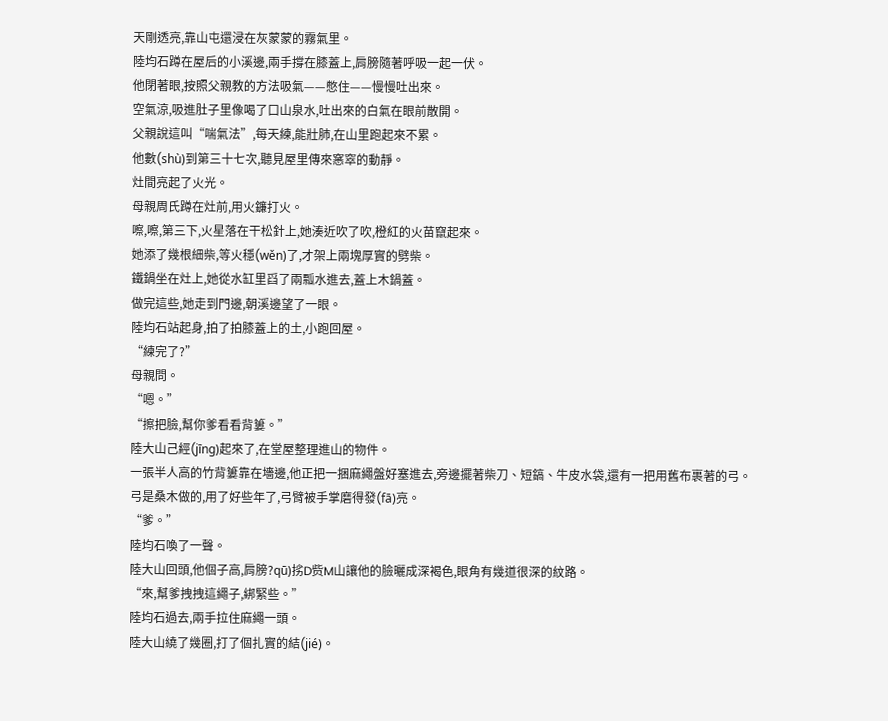天剛透亮,靠山屯還浸在灰蒙蒙的霧氣里。
陸均石蹲在屋后的小溪邊,兩手撐在膝蓋上,肩膀隨著呼吸一起一伏。
他閉著眼,按照父親教的方法吸氣——憋住——慢慢吐出來。
空氣涼,吸進肚子里像喝了口山泉水,吐出來的白氣在眼前散開。
父親說這叫“喘氣法”,每天練,能壯肺,在山里跑起來不累。
他數(shù)到第三十七次,聽見屋里傳來窸窣的動靜。
灶間亮起了火光。
母親周氏蹲在灶前,用火鐮打火。
嚓,嚓,第三下,火星落在干松針上,她湊近吹了吹,橙紅的火苗竄起來。
她添了幾根細柴,等火穩(wěn)了,才架上兩塊厚實的劈柴。
鐵鍋坐在灶上,她從水缸里舀了兩瓢水進去,蓋上木鍋蓋。
做完這些,她走到門邊,朝溪邊望了一眼。
陸均石站起身,拍了拍膝蓋上的土,小跑回屋。
“練完了?”
母親問。
“嗯。”
“擦把臉,幫你爹看看背簍。”
陸大山己經(jīng)起來了,在堂屋整理進山的物件。
一張半人高的竹背簍靠在墻邊,他正把一捆麻繩盤好塞進去,旁邊擺著柴刀、短鎬、牛皮水袋,還有一把用舊布裹著的弓。
弓是桑木做的,用了好些年了,弓臂被手掌磨得發(fā)亮。
“爹。”
陸均石喚了一聲。
陸大山回頭,他個子高,肩膀?qū)挘D赀M山讓他的臉曬成深褐色,眼角有幾道很深的紋路。
“來,幫爹拽拽這繩子,綁緊些。”
陸均石過去,兩手拉住麻繩一頭。
陸大山繞了幾圈,打了個扎實的結(jié)。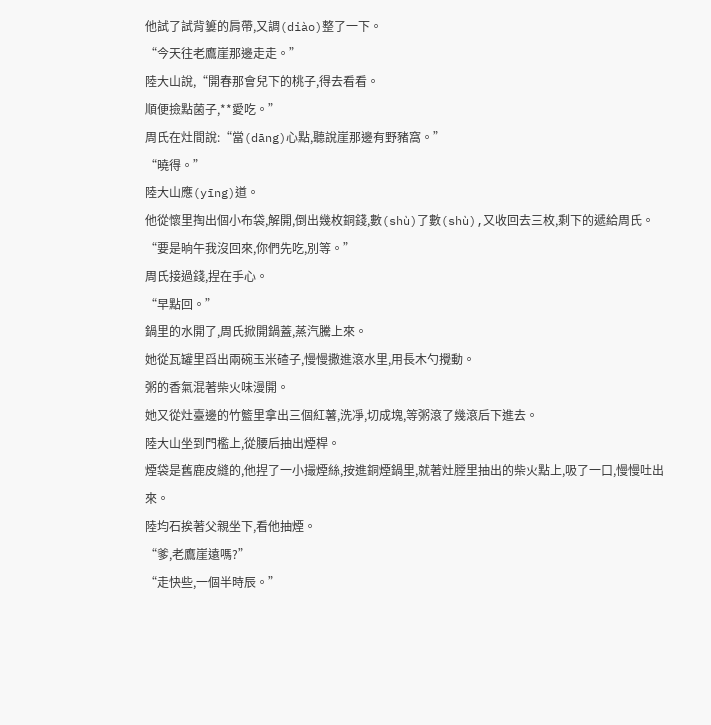他試了試背簍的肩帶,又調(diào)整了一下。
“今天往老鷹崖那邊走走。”
陸大山說,“開春那會兒下的桃子,得去看看。
順便撿點菌子,**愛吃。”
周氏在灶間說:“當(dāng)心點,聽說崖那邊有野豬窩。”
“曉得。”
陸大山應(yīng)道。
他從懷里掏出個小布袋,解開,倒出幾枚銅錢,數(shù)了數(shù),又收回去三枚,剩下的遞給周氏。
“要是晌午我沒回來,你們先吃,別等。”
周氏接過錢,捏在手心。
“早點回。”
鍋里的水開了,周氏掀開鍋蓋,蒸汽騰上來。
她從瓦罐里舀出兩碗玉米碴子,慢慢撒進滾水里,用長木勺攪動。
粥的香氣混著柴火味漫開。
她又從灶臺邊的竹籃里拿出三個紅薯,洗凈,切成塊,等粥滾了幾滾后下進去。
陸大山坐到門檻上,從腰后抽出煙桿。
煙袋是舊鹿皮縫的,他捏了一小撮煙絲,按進銅煙鍋里,就著灶膛里抽出的柴火點上,吸了一口,慢慢吐出來。
陸均石挨著父親坐下,看他抽煙。
“爹,老鷹崖遠嗎?”
“走快些,一個半時辰。”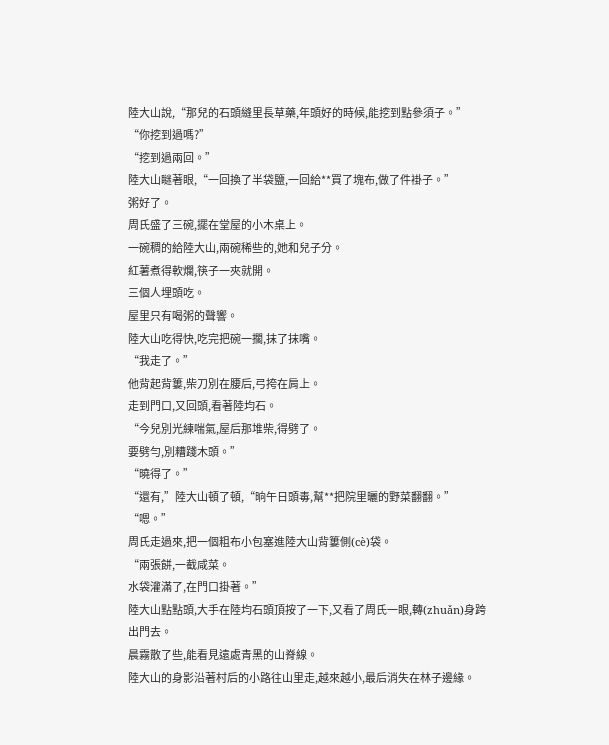陸大山說,“那兒的石頭縫里長草藥,年頭好的時候,能挖到點參須子。”
“你挖到過嗎?”
“挖到過兩回。”
陸大山瞇著眼,“一回換了半袋鹽,一回給**買了塊布,做了件褂子。”
粥好了。
周氏盛了三碗,擺在堂屋的小木桌上。
一碗稠的給陸大山,兩碗稀些的,她和兒子分。
紅薯煮得軟爛,筷子一夾就開。
三個人埋頭吃。
屋里只有喝粥的聲響。
陸大山吃得快,吃完把碗一擱,抹了抹嘴。
“我走了。”
他背起背簍,柴刀別在腰后,弓挎在肩上。
走到門口,又回頭,看著陸均石。
“今兒別光練喘氣,屋后那堆柴,得劈了。
要劈勻,別糟踐木頭。”
“曉得了。”
“還有,”陸大山頓了頓,“晌午日頭毒,幫**把院里曬的野菜翻翻。”
“嗯。”
周氏走過來,把一個粗布小包塞進陸大山背簍側(cè)袋。
“兩張餅,一截咸菜。
水袋灌滿了,在門口掛著。”
陸大山點點頭,大手在陸均石頭頂按了一下,又看了周氏一眼,轉(zhuǎn)身跨出門去。
晨霧散了些,能看見遠處青黑的山脊線。
陸大山的身影沿著村后的小路往山里走,越來越小,最后消失在林子邊緣。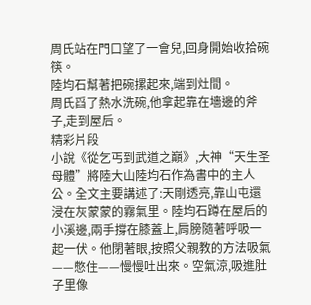周氏站在門口望了一會兒,回身開始收拾碗筷。
陸均石幫著把碗摞起來,端到灶間。
周氏舀了熱水洗碗,他拿起靠在墻邊的斧子,走到屋后。
精彩片段
小說《從乞丐到武道之巔》,大神“天生圣母體”將陸大山陸均石作為書中的主人公。全文主要講述了:天剛透亮,靠山屯還浸在灰蒙蒙的霧氣里。陸均石蹲在屋后的小溪邊,兩手撐在膝蓋上,肩膀隨著呼吸一起一伏。他閉著眼,按照父親教的方法吸氣——憋住——慢慢吐出來。空氣涼,吸進肚子里像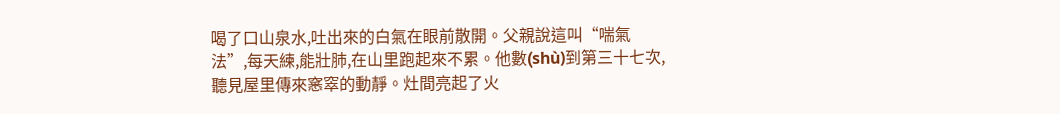喝了口山泉水,吐出來的白氣在眼前散開。父親說這叫“喘氣法”,每天練,能壯肺,在山里跑起來不累。他數(shù)到第三十七次,聽見屋里傳來窸窣的動靜。灶間亮起了火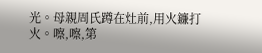光。母親周氏蹲在灶前,用火鐮打火。嚓,嚓,第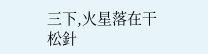三下,火星落在干松針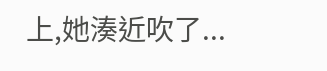上,她湊近吹了...